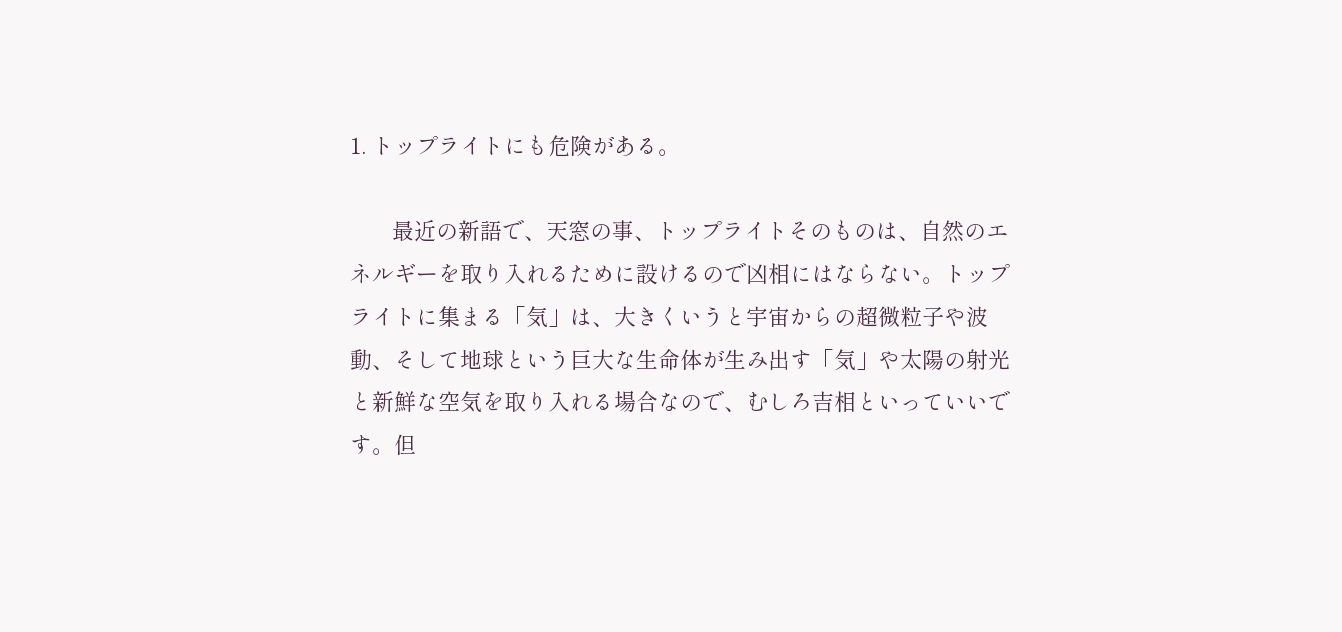1. トップライトにも危険がある。

       最近の新語で、天窓の事、トップライトそのものは、自然のエネルギーを取り入れるために設けるので凶相にはならない。トップライトに集まる「気」は、大きくいうと宇宙からの超微粒子や波動、そして地球という巨大な生命体が生み出す「気」や太陽の射光と新鮮な空気を取り入れる場合なので、むしろ吉相といっていいです。但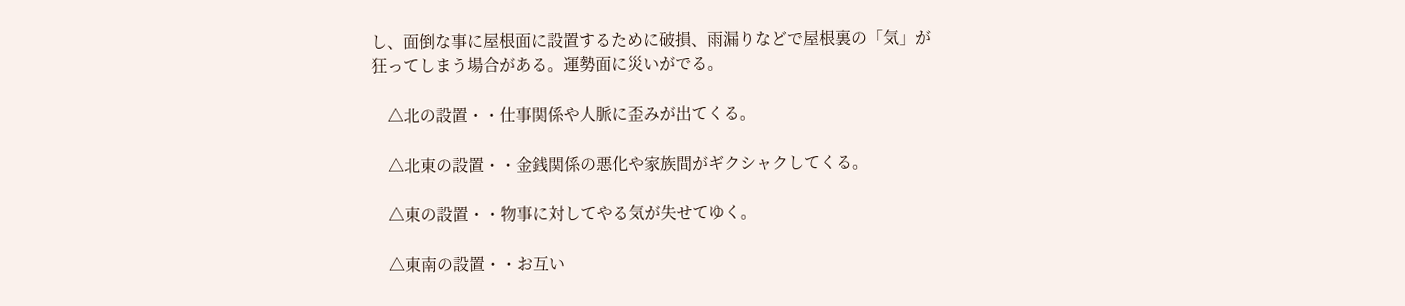し、面倒な事に屋根面に設置するために破損、雨漏りなどで屋根裏の「気」が狂ってしまう場合がある。運勢面に災いがでる。

    △北の設置・・仕事関係や人脈に歪みが出てくる。

    △北東の設置・・金銭関係の悪化や家族間がギクシャクしてくる。

    △東の設置・・物事に対してやる気が失せてゆく。

    △東南の設置・・お互い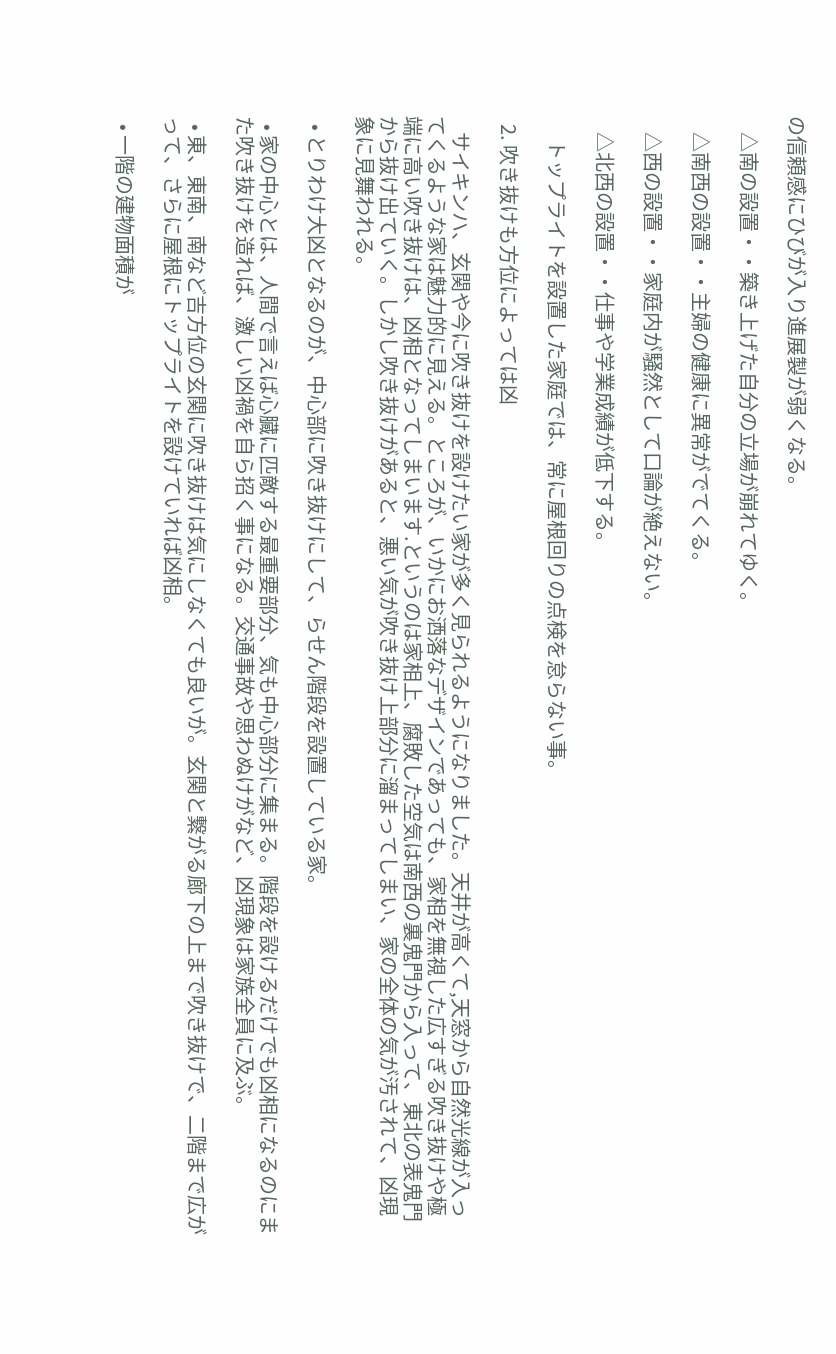の信頼感にひびが入り進展製が弱くなる。

    △南の設置・・築き上げた自分の立場が崩れてゆく。

    △南西の設置・・主婦の健康に異常がでてくる。

    △西の設置・・家庭内が騒然として口論が絶えない。

    △北西の設置・・仕事や学業成績が低下する。

      トップライトを設置した家庭では、常に屋根回りの点検を怠らない事。

  2. 吹き抜けも方位によっては凶

    サイキンハ、玄関や今に吹き抜けを設けたい家が多く見られるようになりました。天井が高くて,天窓から自然光線が入ってくるような家は魅力的に見える。ところが、いかにお洒落なデザインであっても、家相を無視した広すぎる吹き抜けや極端に高い吹き抜けは、凶相となってしまいます.というのは家相上、腐敗した空気は南西の裏鬼門から入って、東北の表鬼門から抜け出ていく。しかし吹き抜けがあると、悪い気が吹き抜け上部分に溜まってしまい、家の全体の気が汚されて、凶現象に見舞われる。

  • とりわけ大凶となるのが、中心部に吹き抜けにして、らせん階段を設置している家。

  • 家の中心とは、人間で言えば心臓に匹敵する最重要部分、気も中心部分に集まる。階段を設けるだけでも凶相になるのにまた吹き抜けを造れば、激しい凶禍を自ら招く事になる。交通事故や思わぬけがなど、凶現象は家族全員に及ぶ。

  • 東、東南、南など吉方位の玄関に吹き抜けは気にしなくても良いが。玄関と繋がる廊下の上まで吹き抜けで、二階まで広がって、さらに屋根にトップライトを設けていれば凶相。

  • 一階の建物面積が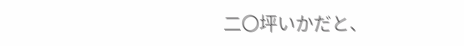二〇坪いかだと、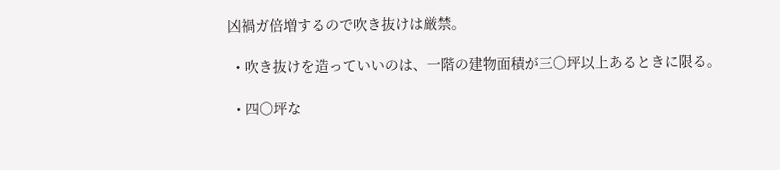凶禍ガ倍増するので吹き抜けは厳禁。

  • 吹き抜けを造っていいのは、一階の建物面積が三〇坪以上あるときに限る。

  • 四〇坪な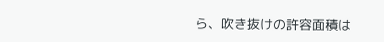ら、吹き抜けの許容面積は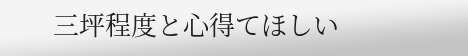三坪程度と心得てほしい